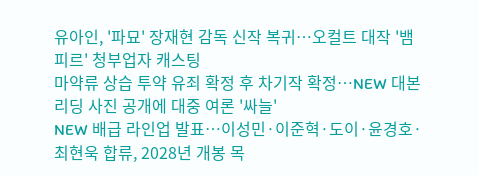유아인, '파묘' 장재현 감독 신작 복귀…오컬트 대작 '뱀피르' 청부업자 캐스팅
마약류 상습 투약 유죄 확정 후 차기작 확정…NEW 대본 리딩 사진 공개에 대중 여론 '싸늘'
NEW 배급 라인업 발표…이성민·이준혁·도이·윤경호·최현욱 합류, 2028년 개봉 목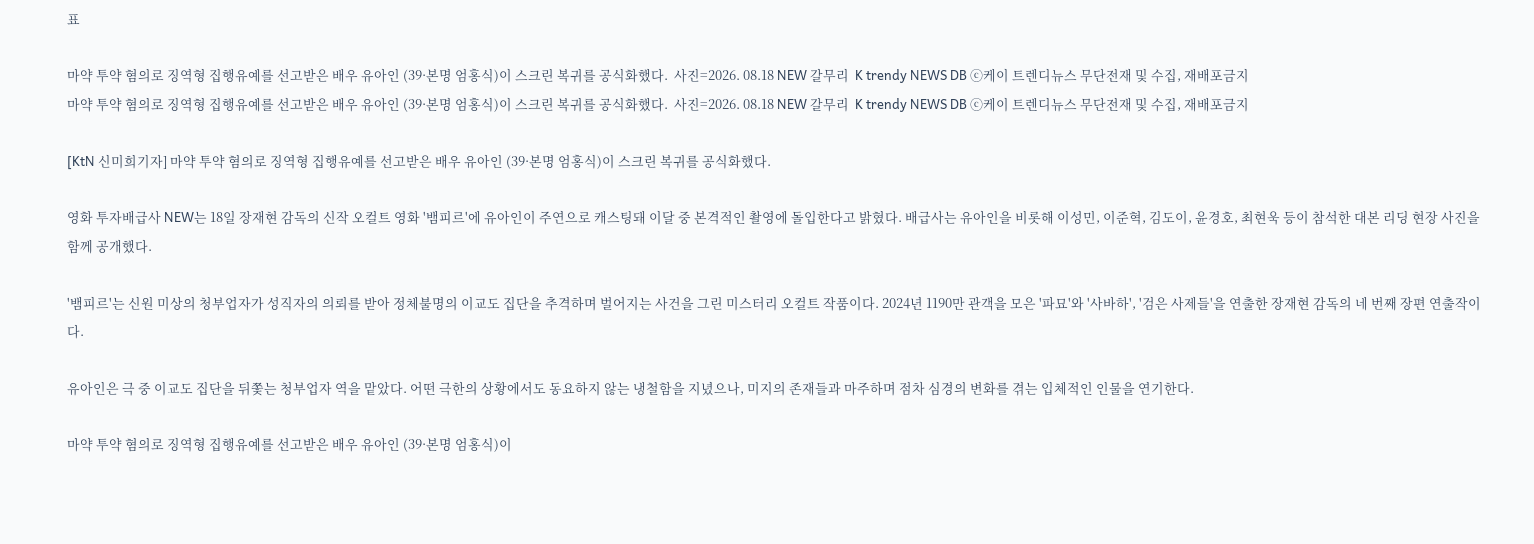표

마약 투약 혐의로 징역형 집행유예를 선고받은 배우 유아인 (39·본명 엄홍식)이 스크린 복귀를 공식화했다.  사진=2026. 08.18 NEW 갈무리  K trendy NEWS DB ⓒ케이 트렌디뉴스 무단전재 및 수집, 재배포금지
마약 투약 혐의로 징역형 집행유예를 선고받은 배우 유아인 (39·본명 엄홍식)이 스크린 복귀를 공식화했다.  사진=2026. 08.18 NEW 갈무리  K trendy NEWS DB ⓒ케이 트렌디뉴스 무단전재 및 수집, 재배포금지

[KtN 신미희기자] 마약 투약 혐의로 징역형 집행유예를 선고받은 배우 유아인 (39·본명 엄홍식)이 스크린 복귀를 공식화했다.

영화 투자배급사 NEW는 18일 장재현 감독의 신작 오컬트 영화 '뱀피르'에 유아인이 주연으로 캐스팅돼 이달 중 본격적인 촬영에 돌입한다고 밝혔다. 배급사는 유아인을 비롯해 이성민, 이준혁, 김도이, 윤경호, 최현욱 등이 참석한 대본 리딩 현장 사진을 함께 공개했다.

'뱀피르'는 신원 미상의 청부업자가 성직자의 의뢰를 받아 정체불명의 이교도 집단을 추격하며 벌어지는 사건을 그린 미스터리 오컬트 작품이다. 2024년 1190만 관객을 모은 '파묘'와 '사바하', '검은 사제들'을 연출한 장재현 감독의 네 번째 장편 연출작이다.

유아인은 극 중 이교도 집단을 뒤쫓는 청부업자 역을 맡았다. 어떤 극한의 상황에서도 동요하지 않는 냉철함을 지녔으나, 미지의 존재들과 마주하며 점차 심경의 변화를 겪는 입체적인 인물을 연기한다.

마약 투약 혐의로 징역형 집행유예를 선고받은 배우 유아인 (39·본명 엄홍식)이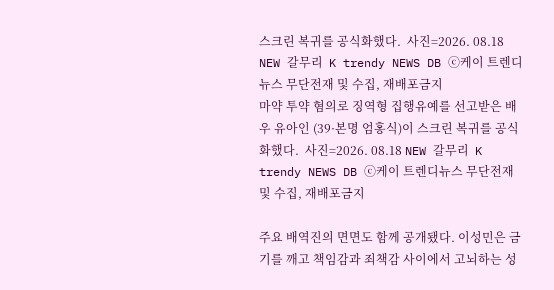스크린 복귀를 공식화했다.  사진=2026. 08.18 NEW 갈무리  K trendy NEWS DB ⓒ케이 트렌디뉴스 무단전재 및 수집, 재배포금지
마약 투약 혐의로 징역형 집행유예를 선고받은 배우 유아인 (39·본명 엄홍식)이 스크린 복귀를 공식화했다.  사진=2026. 08.18 NEW 갈무리  K trendy NEWS DB ⓒ케이 트렌디뉴스 무단전재 및 수집, 재배포금지

주요 배역진의 면면도 함께 공개됐다. 이성민은 금기를 깨고 책임감과 죄책감 사이에서 고뇌하는 성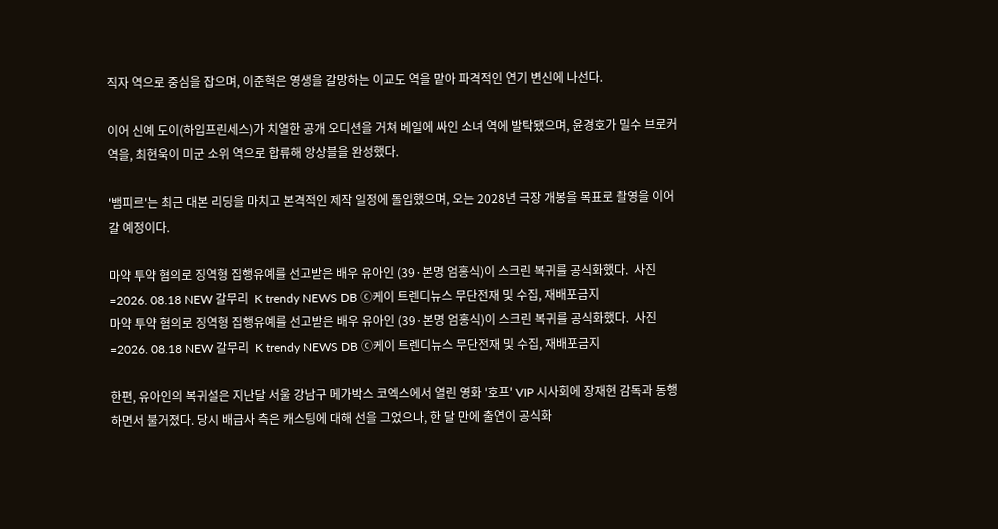직자 역으로 중심을 잡으며, 이준혁은 영생을 갈망하는 이교도 역을 맡아 파격적인 연기 변신에 나선다.

이어 신예 도이(하입프린세스)가 치열한 공개 오디션을 거쳐 베일에 싸인 소녀 역에 발탁됐으며, 윤경호가 밀수 브로커 역을, 최현욱이 미군 소위 역으로 합류해 앙상블을 완성했다.

'뱀피르'는 최근 대본 리딩을 마치고 본격적인 제작 일정에 돌입했으며, 오는 2028년 극장 개봉을 목표로 촬영을 이어갈 예정이다.

마약 투약 혐의로 징역형 집행유예를 선고받은 배우 유아인 (39·본명 엄홍식)이 스크린 복귀를 공식화했다.  사진=2026. 08.18 NEW 갈무리  K trendy NEWS DB ⓒ케이 트렌디뉴스 무단전재 및 수집, 재배포금지
마약 투약 혐의로 징역형 집행유예를 선고받은 배우 유아인 (39·본명 엄홍식)이 스크린 복귀를 공식화했다.  사진=2026. 08.18 NEW 갈무리  K trendy NEWS DB ⓒ케이 트렌디뉴스 무단전재 및 수집, 재배포금지

한편, 유아인의 복귀설은 지난달 서울 강남구 메가박스 코엑스에서 열린 영화 '호프' VIP 시사회에 장재현 감독과 동행하면서 불거졌다. 당시 배급사 측은 캐스팅에 대해 선을 그었으나, 한 달 만에 출연이 공식화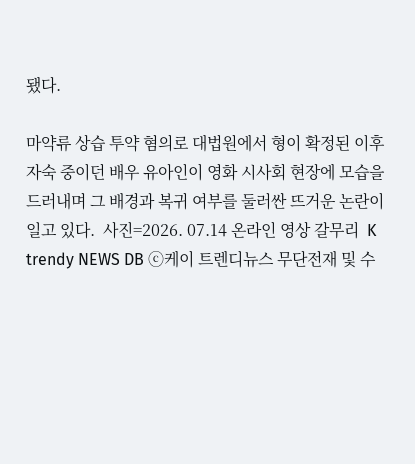됐다.

마약류 상습 투약 혐의로 대법원에서 형이 확정된 이후 자숙 중이던 배우 유아인이 영화 시사회 현장에 모습을 드러내며 그 배경과 복귀 여부를 둘러싼 뜨거운 논란이 일고 있다.  사진=2026. 07.14 온라인 영상 갈무리  K trendy NEWS DB ⓒ케이 트렌디뉴스 무단전재 및 수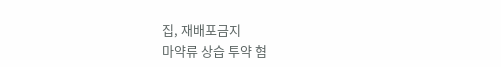집, 재배포금지
마약류 상습 투약 혐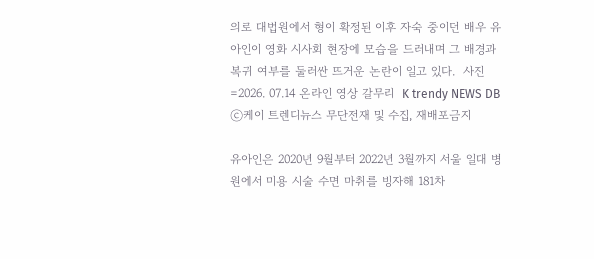의로 대법원에서 형이 확정된 이후 자숙 중이던 배우 유아인이 영화 시사회 현장에 모습을 드러내며 그 배경과 복귀 여부를 둘러싼 뜨거운 논란이 일고 있다.  사진=2026. 07.14 온라인 영상 갈무리  K trendy NEWS DB ⓒ케이 트렌디뉴스 무단전재 및 수집, 재배포금지

유아인은 2020년 9월부터 2022년 3월까지 서울 일대 병원에서 미용 시술 수면 마취를 빙자해 181차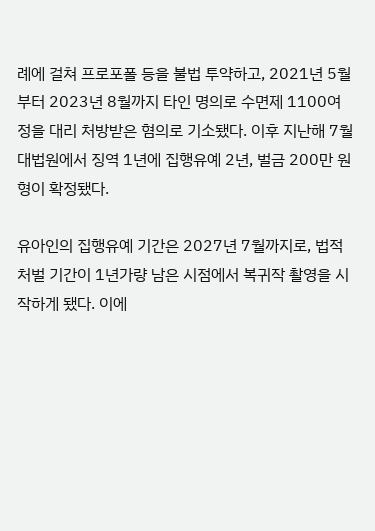례에 걸쳐 프로포폴 등을 불법 투약하고, 2021년 5월부터 2023년 8월까지 타인 명의로 수면제 1100여 정을 대리 처방받은 혐의로 기소됐다. 이후 지난해 7월 대법원에서 징역 1년에 집행유예 2년, 벌금 200만 원 형이 확정됐다.

유아인의 집행유예 기간은 2027년 7월까지로, 법적 처벌 기간이 1년가량 남은 시점에서 복귀작 촬영을 시작하게 됐다. 이에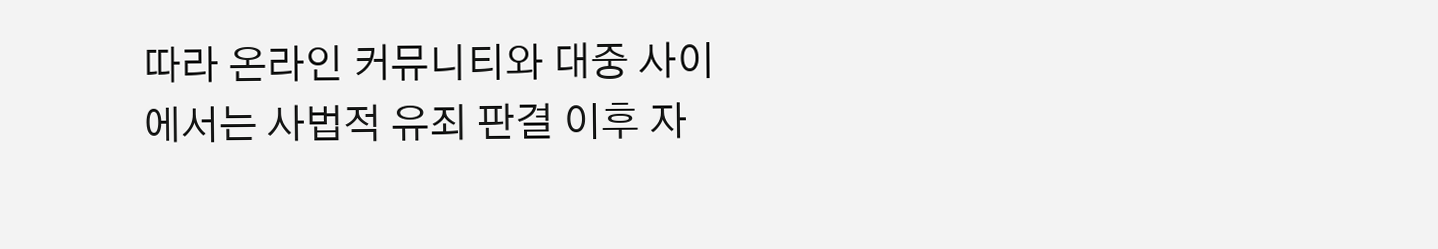따라 온라인 커뮤니티와 대중 사이에서는 사법적 유죄 판결 이후 자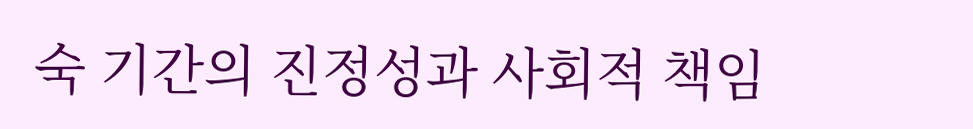숙 기간의 진정성과 사회적 책임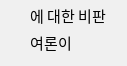에 대한 비판 여론이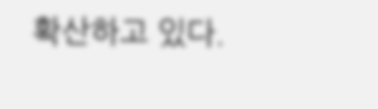확산하고 있다.